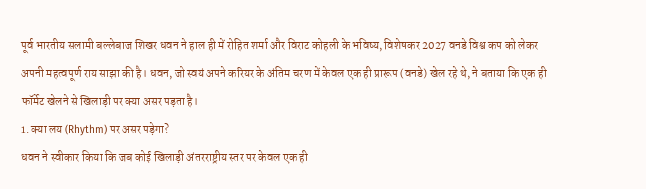पूर्व भारतीय सलामी बल्लेबाज शिखर धवन ने हाल ही में रोहित शर्मा और विराट कोहली के भविष्य, विशेषकर 2027 वनडे विश्व कप को लेकर अपनी महत्वपूर्ण राय साझा की है। धवन, जो स्वयं अपने करियर के अंतिम चरण में केवल एक ही प्रारूप (वनडे) खेल रहे थे, ने बताया कि एक ही फॉर्मेट खेलने से खिलाड़ी पर क्या असर पड़ता है।
1. क्या लय (Rhythm) पर असर पड़ेगा?
धवन ने स्वीकार किया कि जब कोई खिलाड़ी अंतरराष्ट्रीय स्तर पर केवल एक ही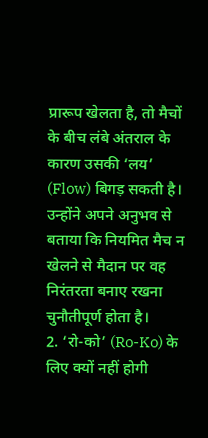प्रारूप खेलता है, तो मैचों के बीच लंबे अंतराल के कारण उसकी ‘लय’ (Flow) बिगड़ सकती है। उन्होंने अपने अनुभव से बताया कि नियमित मैच न खेलने से मैदान पर वह निरंतरता बनाए रखना चुनौतीपूर्ण होता है।
2. ‘रो-को’ (Ro-Ko) के लिए क्यों नहीं होगी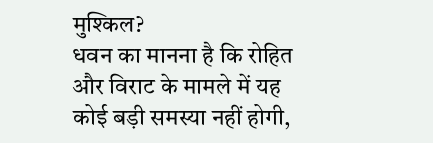मुश्किल?
धवन का मानना है कि रोहित और विराट के मामले में यह कोई बड़ी समस्या नहीं होगी,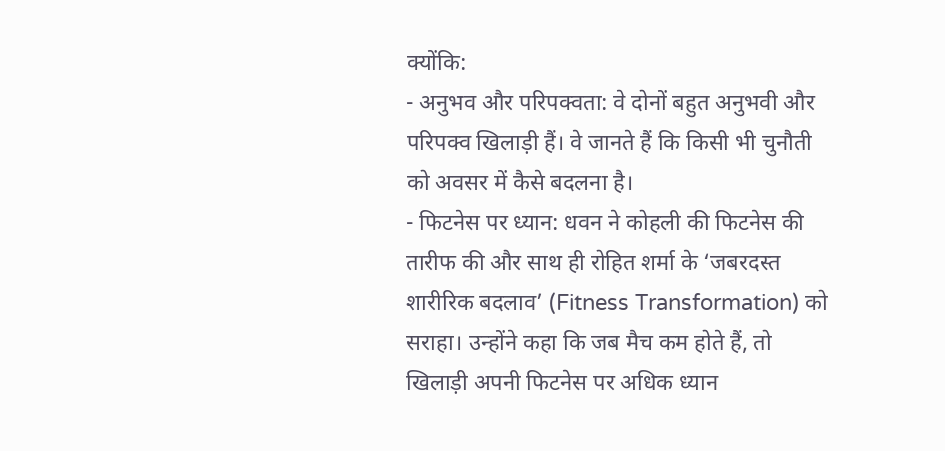क्योंकि:
- अनुभव और परिपक्वता: वे दोनों बहुत अनुभवी और परिपक्व खिलाड़ी हैं। वे जानते हैं कि किसी भी चुनौती को अवसर में कैसे बदलना है।
- फिटनेस पर ध्यान: धवन ने कोहली की फिटनेस की तारीफ की और साथ ही रोहित शर्मा के ‘जबरदस्त शारीरिक बदलाव’ (Fitness Transformation) को सराहा। उन्होंने कहा कि जब मैच कम होते हैं, तो खिलाड़ी अपनी फिटनेस पर अधिक ध्यान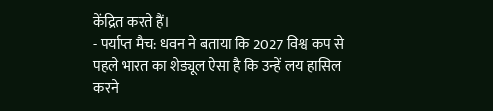केंद्रित करते हैं।
- पर्याप्त मैच: धवन ने बताया कि 2027 विश्व कप से पहले भारत का शेड्यूल ऐसा है कि उन्हें लय हासिल करने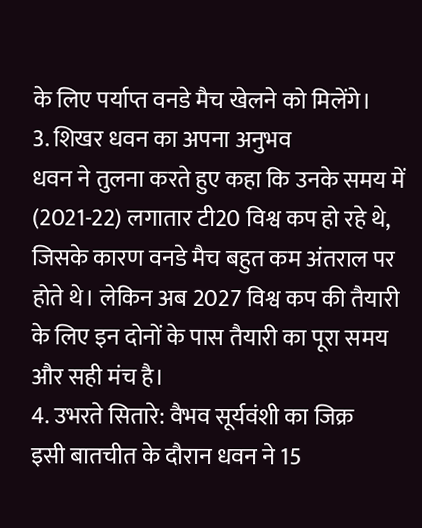के लिए पर्याप्त वनडे मैच खेलने को मिलेंगे।
3. शिखर धवन का अपना अनुभव
धवन ने तुलना करते हुए कहा कि उनके समय में (2021-22) लगातार टी20 विश्व कप हो रहे थे, जिसके कारण वनडे मैच बहुत कम अंतराल पर होते थे। लेकिन अब 2027 विश्व कप की तैयारी के लिए इन दोनों के पास तैयारी का पूरा समय और सही मंच है।
4. उभरते सितारे: वैभव सूर्यवंशी का जिक्र
इसी बातचीत के दौरान धवन ने 15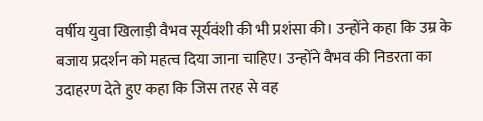वर्षीय युवा खिलाड़ी वैभव सूर्यवंशी की भी प्रशंसा की। उन्होंने कहा कि उम्र के बजाय प्रदर्शन को महत्व दिया जाना चाहिए। उन्होंने वैभव की निडरता का उदाहरण देते हुए कहा कि जिस तरह से वह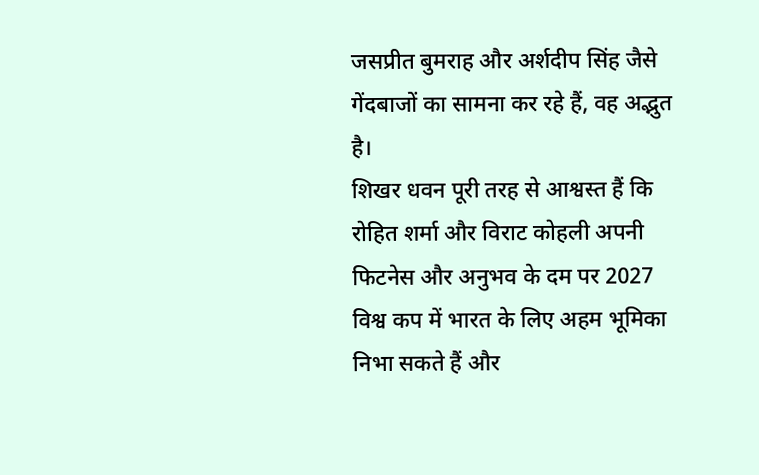जसप्रीत बुमराह और अर्शदीप सिंह जैसे गेंदबाजों का सामना कर रहे हैं, वह अद्भुत है।
शिखर धवन पूरी तरह से आश्वस्त हैं कि रोहित शर्मा और विराट कोहली अपनी फिटनेस और अनुभव के दम पर 2027 विश्व कप में भारत के लिए अहम भूमिका निभा सकते हैं और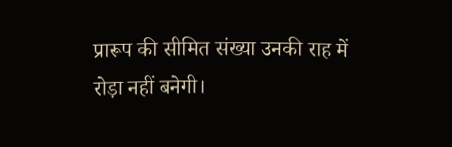प्रारूप की सीमित संख्या उनकी राह में रोड़ा नहीं बनेगी।